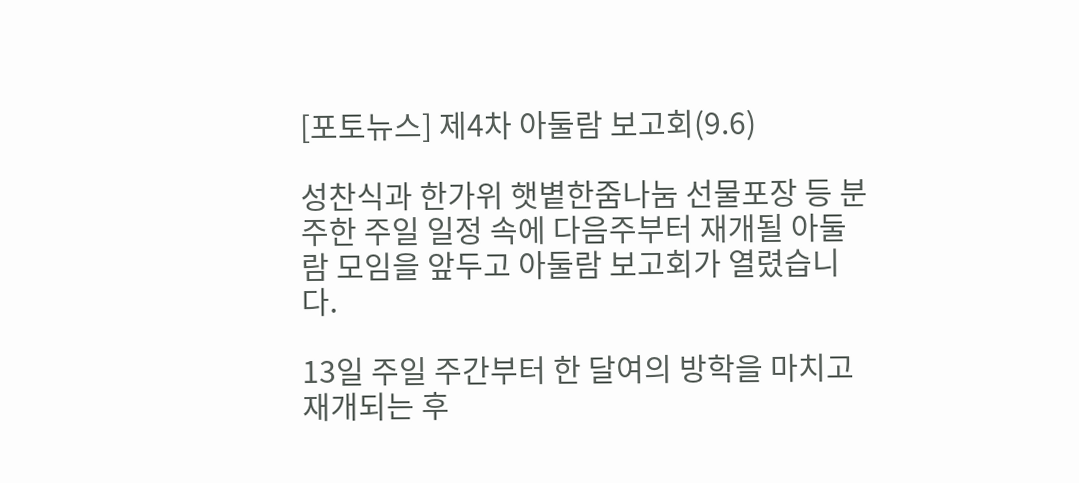[포토뉴스] 제4차 아둘람 보고회(9.6)

성찬식과 한가위 햇볕한줌나눔 선물포장 등 분주한 주일 일정 속에 다음주부터 재개될 아둘람 모임을 앞두고 아둘람 보고회가 열렸습니다.

13일 주일 주간부터 한 달여의 방학을 마치고 재개되는 후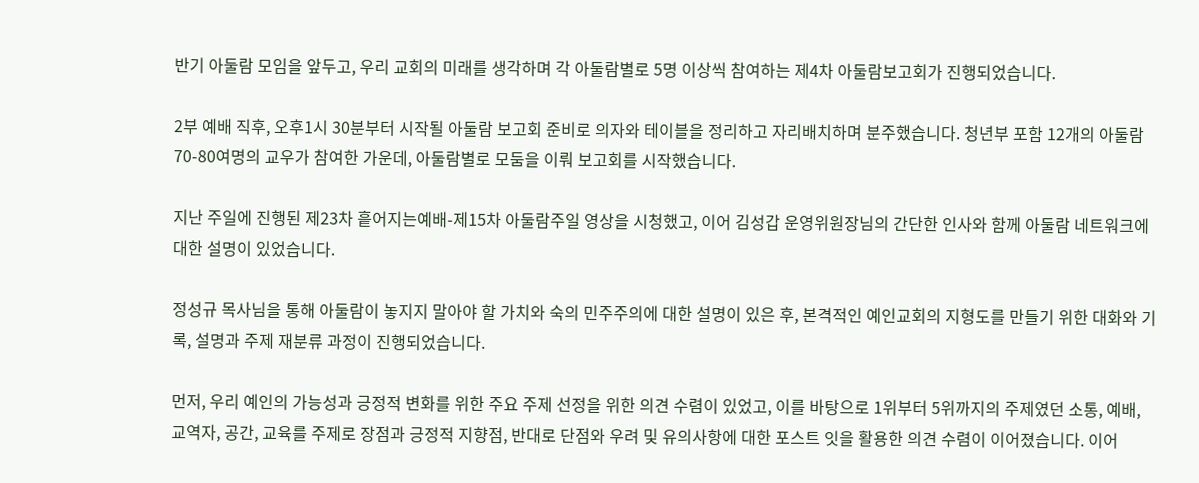반기 아둘람 모임을 앞두고, 우리 교회의 미래를 생각하며 각 아둘람별로 5명 이상씩 참여하는 제4차 아둘람보고회가 진행되었습니다.

2부 예배 직후, 오후1시 30분부터 시작될 아둘람 보고회 준비로 의자와 테이블을 정리하고 자리배치하며 분주했습니다. 청년부 포함 12개의 아둘람 70-80여명의 교우가 참여한 가운데, 아둘람별로 모둠을 이뤄 보고회를 시작했습니다.

지난 주일에 진행된 제23차 흩어지는예배-제15차 아둘람주일 영상을 시청했고, 이어 김성갑 운영위원장님의 간단한 인사와 함께 아둘람 네트워크에 대한 설명이 있었습니다.

정성규 목사님을 통해 아둘람이 놓지지 말아야 할 가치와 숙의 민주주의에 대한 설명이 있은 후, 본격적인 예인교회의 지형도를 만들기 위한 대화와 기록, 설명과 주제 재분류 과정이 진행되었습니다.

먼저, 우리 예인의 가능성과 긍정적 변화를 위한 주요 주제 선정을 위한 의견 수렴이 있었고, 이를 바탕으로 1위부터 5위까지의 주제였던 소통, 예배, 교역자, 공간, 교육를 주제로 장점과 긍정적 지향점, 반대로 단점와 우려 및 유의사항에 대한 포스트 잇을 활용한 의견 수렴이 이어졌습니다. 이어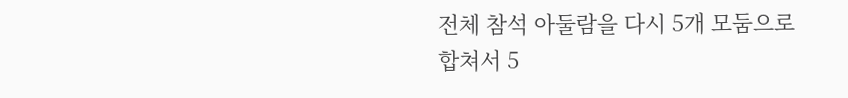전체 참석 아둘람을 다시 5개 모둠으로 합쳐서 5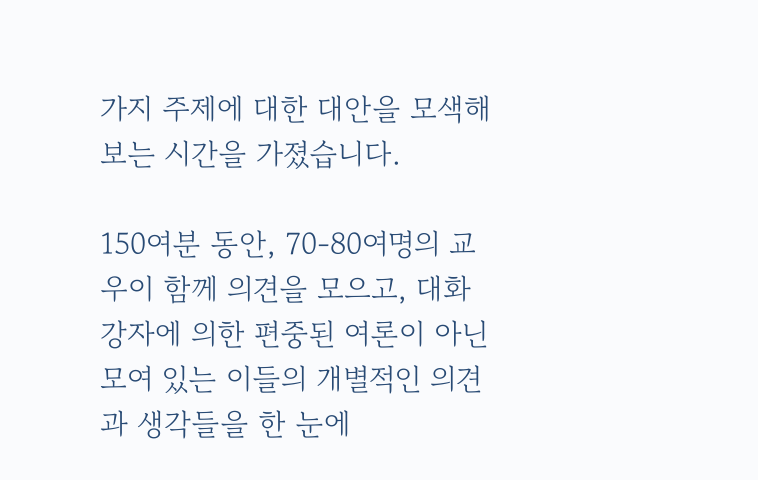가지 주제에 대한 대안을 모색해보는 시간을 가졌습니다.

150여분 동안, 70-80여명의 교우이 함께 의견을 모으고, 대화강자에 의한 편중된 여론이 아닌 모여 있는 이들의 개별적인 의견과 생각들을 한 눈에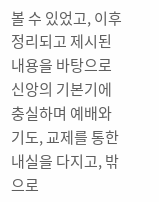볼 수 있었고, 이후 정리되고 제시된 내용을 바탕으로 신앙의 기본기에 충실하며 예배와 기도, 교제를 통한 내실을 다지고, 밖으로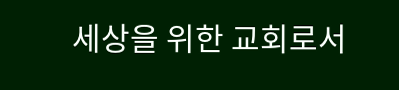세상을 위한 교회로서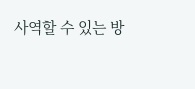사역할 수 있는 방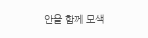안을 함께 모색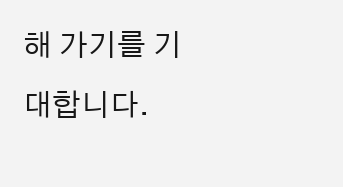해 가기를 기대합니다.